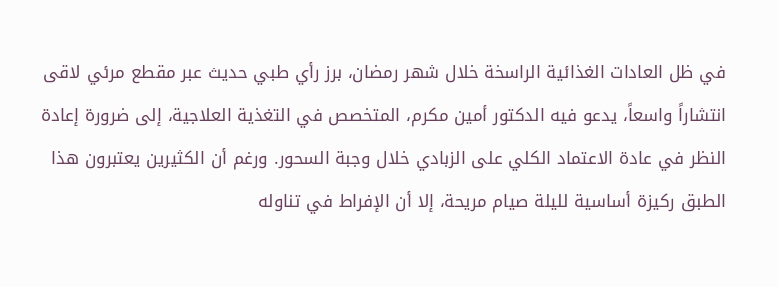في ظل العادات الغذائية الراسخة خلال شهر رمضان، برز رأي طبي حديث عبر مقطع مرئي لاقى انتشاراً واسعاً، يدعو فيه الدكتور أمين مكرم، المتخصص في التغذية العلاجية، إلى ضرورة إعادة النظر في عادة الاعتماد الكلي على الزبادي خلال وجبة السحور. ورغم أن الكثيرين يعتبرون هذا الطبق ركيزة أساسية لليلة صيام مريحة، إلا أن الإفراط في تناوله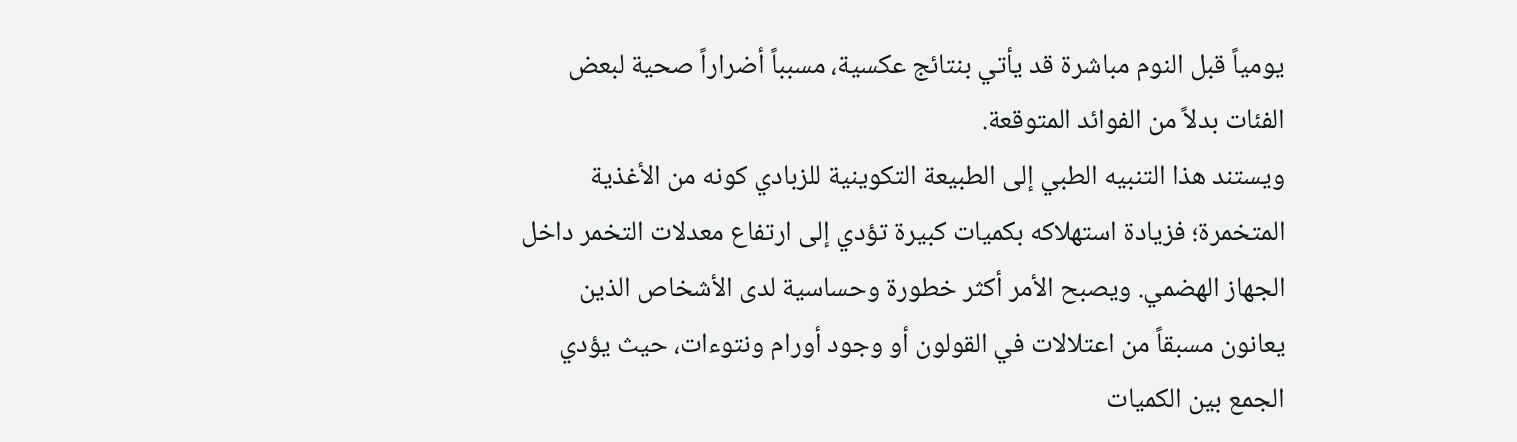يومياً قبل النوم مباشرة قد يأتي بنتائج عكسية، مسبباً أضراراً صحية لبعض الفئات بدلاً من الفوائد المتوقعة.
ويستند هذا التنبيه الطبي إلى الطبيعة التكوينية للزبادي كونه من الأغذية المتخمرة؛ فزيادة استهلاكه بكميات كبيرة تؤدي إلى ارتفاع معدلات التخمر داخل الجهاز الهضمي. ويصبح الأمر أكثر خطورة وحساسية لدى الأشخاص الذين يعانون مسبقاً من اعتلالات في القولون أو وجود أورام ونتوءات، حيث يؤدي الجمع بين الكميات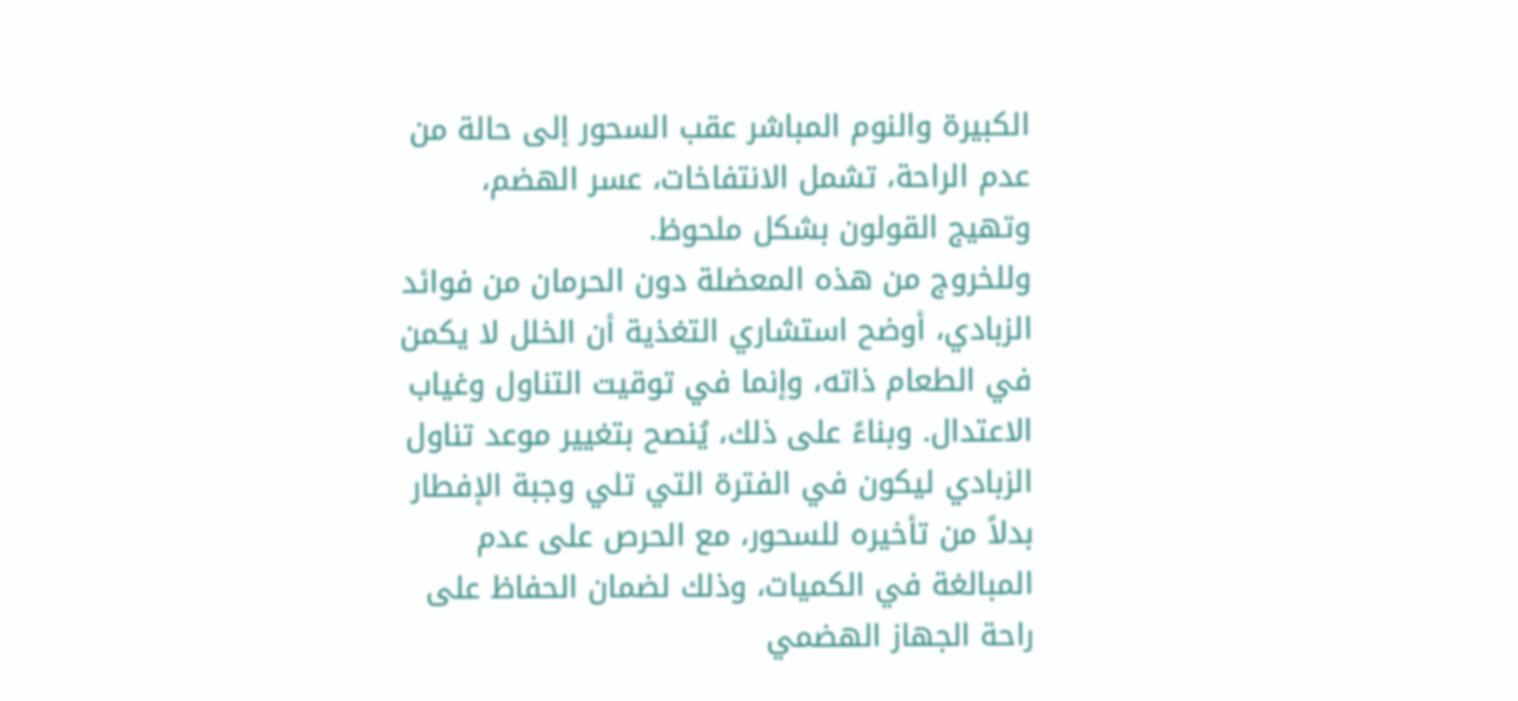الكبيرة والنوم المباشر عقب السحور إلى حالة من عدم الراحة، تشمل الانتفاخات، عسر الهضم، وتهيج القولون بشكل ملحوظ.
وللخروج من هذه المعضلة دون الحرمان من فوائد الزبادي، أوضح استشاري التغذية أن الخلل لا يكمن في الطعام ذاته، وإنما في توقيت التناول وغياب الاعتدال. وبناءً على ذلك، يُنصح بتغيير موعد تناول الزبادي ليكون في الفترة التي تلي وجبة الإفطار بدلاً من تأخيره للسحور، مع الحرص على عدم المبالغة في الكميات، وذلك لضمان الحفاظ على راحة الجهاز الهضمي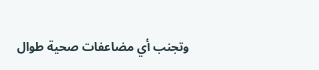وتجنب أي مضاعفات صحية طوال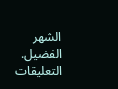الشهر الفضيل.
التعليقات